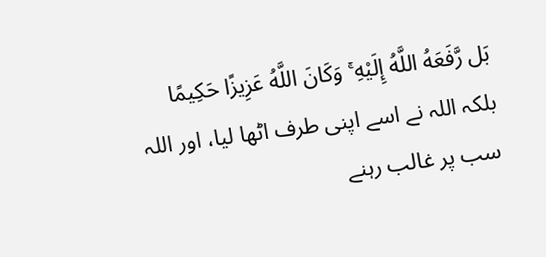بَل رَّفَعَهُ اللَّهُ إِلَيْهِ ۚ وَكَانَ اللَّهُ عَزِيزًا حَكِيمًا
بلکہ اللہ نے اسے اپنی طرف اٹھا لیا، اور اللہ سب پر غالب رہنے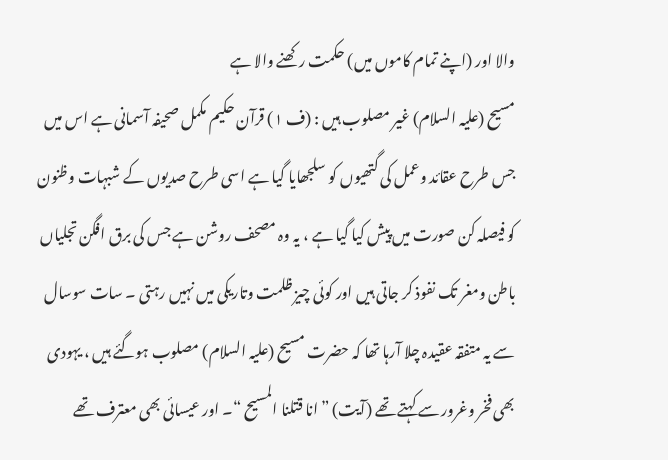والا اور (اپنے تمام کاموں میں) حکمت رکھنے والا ہے
مسیح (علیہ السلام) غیر مصلوب ہیں : (ف ١) قرآن حکیم مکمل صحیفہ آسمانی ہے اس میں جس طرح عقائد وعمل کی گتھیوں کو سلجھایا گیا ہے اسی طرح صدیوں کے شبہات وظنون کو فیصلہ کن صورت میں پیش کیا گیا ہے ، یہ وہ مصحف روشن ہے جس کی برق افگن تجلیاں باطن ومغر تک نفوذ کر جاتی ہیں اور کوئی چیز ظلمت وتاریکی میں نہیں رہتی ۔ سات سوسال سے یہ متفقہ عقیدہ چلا آرہا تھا کہ حضرت مسیح (علیہ السلام) مصلوب ہوگئے ہیں ، یہودی بھی فخر وغرور سے کہتے تھے (آیت) ” انا قتلنا المسیح “۔ اور عیسائی بھی معترف تھے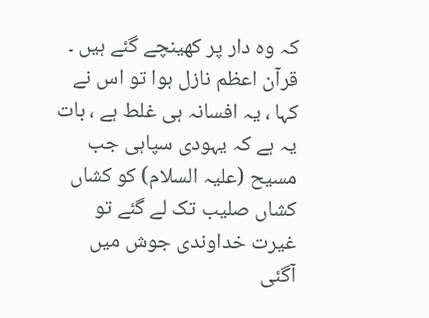کہ وہ دار پر کھینچے گئے ہیں ۔ قرآن اعظم نازل ہوا تو اس نے کہا ، یہ افسانہ ہی غلط ہے ، بات یہ ہے کہ یہودی سپاہی جب مسیح (علیہ السلام) کو کشاں کشاں صلیب تک لے گئے تو غیرت خداوندی جوش میں آگئی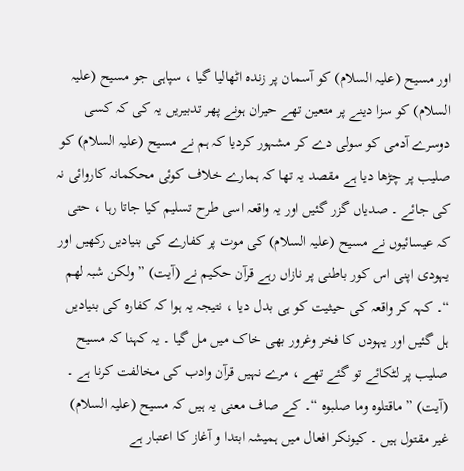اور مسیح (علیہ السلام) کو آسمان پر زندہ اٹھالیا گیا ، سپاہی جو مسیح (علیہ السلام) کو سزا دینے پر متعین تھے حیران ہونے پھر تدبیریں یہ کی کہ کسی دوسرے آدمی کو سولی دے کر مشہور کردیا کہ ہم نے مسیح (علیہ السلام) کو صلیب پر چڑھا دیا ہے مقصد یہ تھا کہ ہمارے خلاف کوئی محکمانہ کاروائی نہ کی جائے ۔ صدیاں گزر گئیں اور یہ واقعہ اسی طرح تسلیم کیا جاتا رہا ، حتی کہ عیسائیوں نے مسیح (علیہ السلام) کی موت پر کفارے کی بنیادیں رکھیں اور یہودی اپنی اس کور باطنی پر نازاں رہے قرآن حکیم نے (آیت) ” ولکن شبہ لھم “۔ کہہ کر واقعہ کی حیثیت کو ہی بدل دیا ، نتیجہ یہ ہوا کہ کفارہ کی بنیادیں ہل گئیں اور یہودں کا فخر وغرور بھی خاک میں مل گیا ۔ یہ کہنا کہ مسیح صلیب پر لٹکائے تو گئے تھے ، مرے نہیں قرآن وادب کی مخالفت کرنا ہے ۔ (آیت) ” ماقتلوہ وما صلبوہ “۔ کے صاف معنی یہ ہیں کہ مسیح (علیہ السلام) غیر مقتول ہیں ۔ کیونکر افعال میں ہمیشہ ابتدا و آغاز کا اعتبار ہے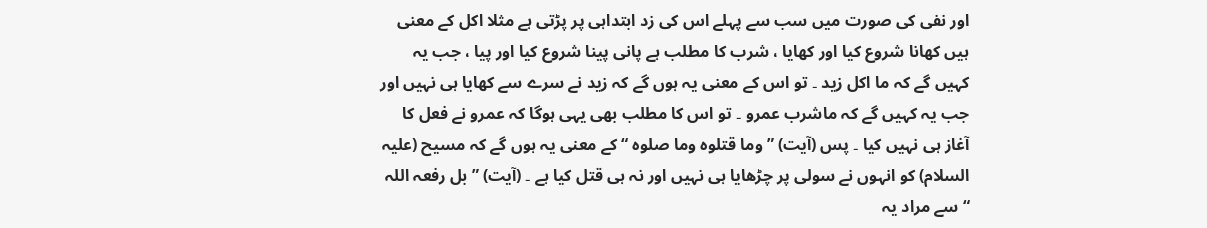اور نفی کی صورت میں سب سے پہلے اس کی زد ابتداہی پر پڑتی ہے مثلا اکل کے معنی ہیں کھانا شروع کیا اور کھایا ، شرب کا مطلب ہے پانی پینا شروع کیا اور پیا ، جب یہ کہیں گے کہ ما اکل زید ۔ تو اس کے معنی یہ ہوں گے کہ زید نے سرے سے کھایا ہی نہیں اور جب یہ کہیں گے کہ ماشرب عمرو ۔ تو اس کا مطلب بھی یہی ہوگا کہ عمرو نے فعل کا آغاز ہی نہیں کیا ۔ پس (آیت) ” وما قتلوہ وما صلوہ “ کے معنی یہ ہوں گے کہ مسیح (علیہ السلام) کو انہوں نے سولی پر چڑھایا ہی نہیں اور نہ ہی قتل کیا ہے ۔ (آیت) ” بل رفعہ اللہ “ سے مراد یہ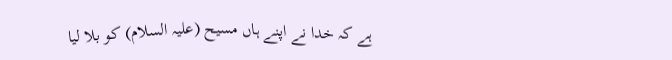ہے کہ خدا نے اپنے ہاں مسیح (علیہ السلام) کو بلا لیا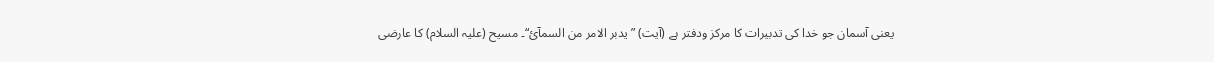یعنی آسمان جو خدا کی تدبیرات کا مرکز ودفتر ہے (آیت) ” یدبر الامر من السمآئ“۔ مسیح (علیہ السلام) کا عارضی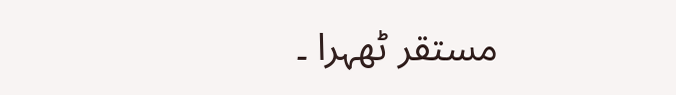مستقر ٹھہرا ۔